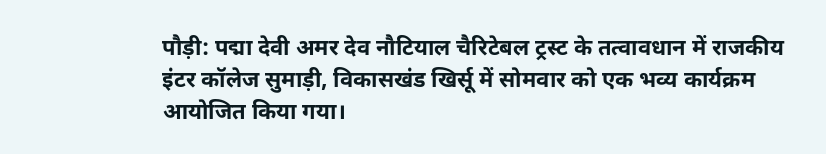पौड़ी: पद्मा देवी अमर देव नौटियाल चैरिटेबल ट्रस्ट के तत्वावधान में राजकीय इंटर कॉलेज सुमाड़ी, विकासखंड खिर्सू में सोमवार को एक भव्य कार्यक्रम आयोजित किया गया।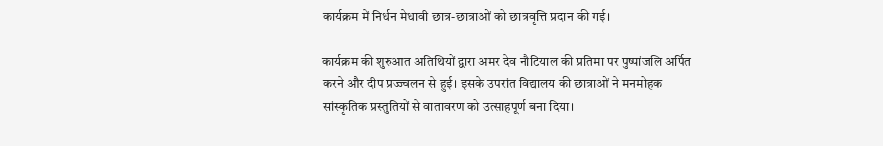कार्यक्रम में निर्धन मेधावी छात्र-छात्राओं को छात्रवृत्ति प्रदान की गई।

कार्यक्रम की शुरुआत अतिथियों द्वारा अमर देव नौटियाल की प्रतिमा पर पुष्पांजलि अर्पित करने और दीप प्रज्ज्वलन से हुई। इसके उपरांत विद्यालय की छात्राओं ने मनमोहक सांस्कृतिक प्रस्तुतियों से वातावरण को उत्साहपूर्ण बना दिया।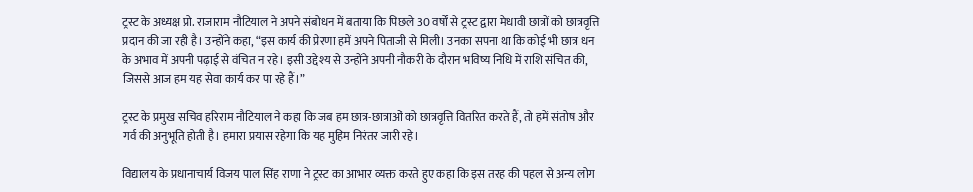ट्रस्ट के अध्यक्ष प्रो. राजाराम नौटियाल ने अपने संबोधन में बताया कि पिछले 30 वर्षों से ट्रस्ट द्वारा मेधावी छात्रों को छात्रवृत्ति प्रदान की जा रही है। उन्होंने कहा, “इस कार्य की प्रेरणा हमें अपने पिताजी से मिली। उनका सपना था कि कोई भी छात्र धन के अभाव में अपनी पढ़ाई से वंचित न रहे। इसी उद्देश्य से उन्होंने अपनी नौकरी के दौरान भविष्य निधि में राशि संचित की, जिससे आज हम यह सेवा कार्य कर पा रहे हैं।”

ट्रस्ट के प्रमुख सचिव हरिराम नौटियाल ने कहा कि जब हम छात्र-छात्राओं को छात्रवृत्ति वितरित करते हैं, तो हमें संतोष और गर्व की अनुभूति होती है। हमारा प्रयास रहेगा कि यह मुहिम निरंतर जारी रहे।

विद्यालय के प्रधानाचार्य विजय पाल सिंह राणा ने ट्रस्ट का आभार व्यक्त करते हुए कहा कि इस तरह की पहल से अन्य लोग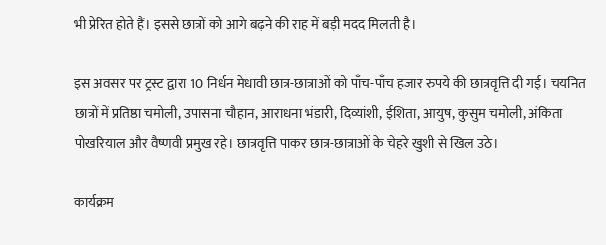भी प्रेरित होते हैं। इससे छात्रों को आगे बढ़ने की राह में बड़ी मदद मिलती है।

इस अवसर पर ट्रस्ट द्वारा 10 निर्धन मेधावी छात्र-छात्राओं को पाँच-पाँच हजार रुपये की छात्रवृत्ति दी गई। चयनित छात्रों में प्रतिष्ठा चमोली, उपासना चौहान, आराधना भंडारी, दिव्यांशी, ईशिता, आयुष, कुसुम चमोली, अंकिता पोखरियाल और वैष्णवी प्रमुख रहे। छात्रवृत्ति पाकर छात्र-छात्राओं के चेहरे खुशी से खिल उठे।

कार्यक्रम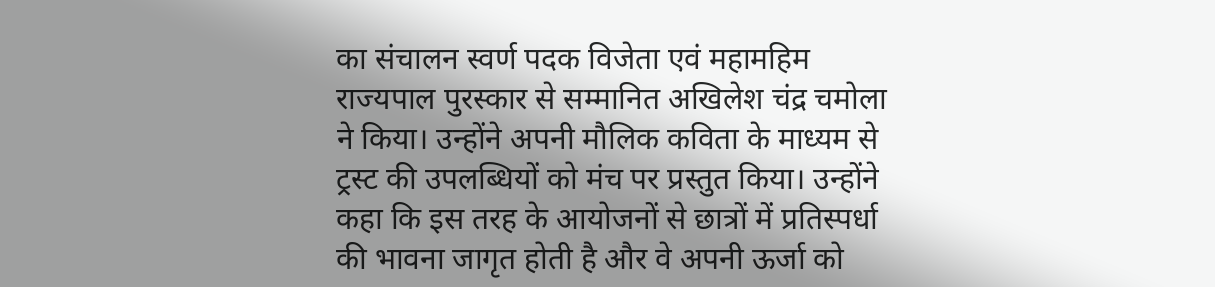का संचालन स्वर्ण पदक विजेता एवं महामहिम राज्यपाल पुरस्कार से सम्मानित अखिलेश चंद्र चमोला ने किया। उन्होंने अपनी मौलिक कविता के माध्यम से ट्रस्ट की उपलब्धियों को मंच पर प्रस्तुत किया। उन्होंने कहा कि इस तरह के आयोजनों से छात्रों में प्रतिस्पर्धा की भावना जागृत होती है और वे अपनी ऊर्जा को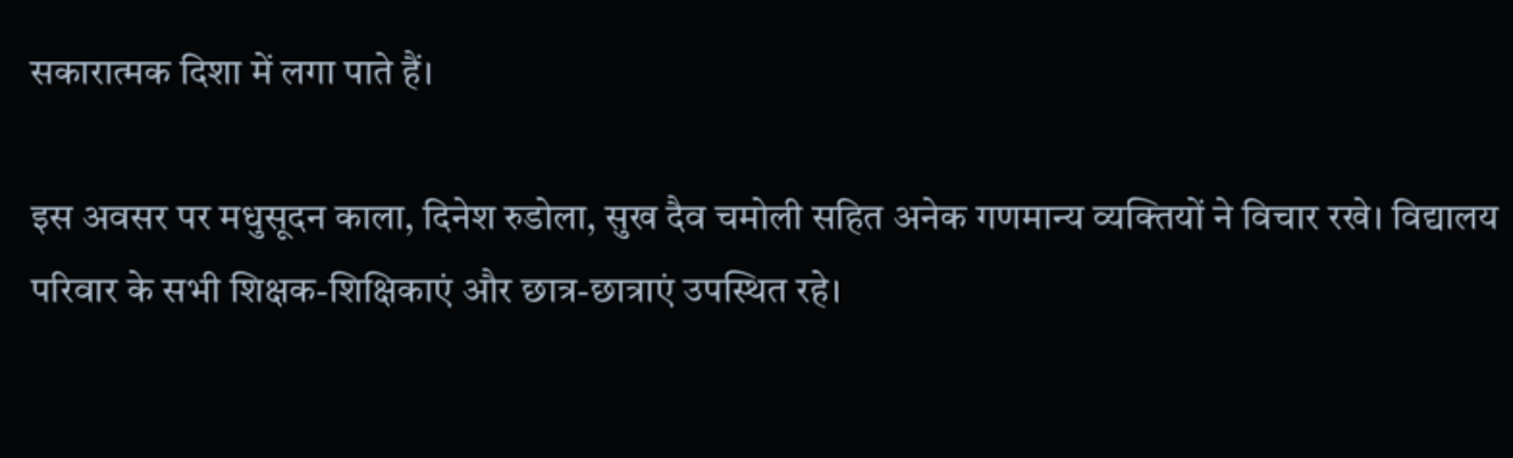सकारात्मक दिशा में लगा पाते हैं।

इस अवसर पर मधुसूदन काला, दिनेश रुडोला, सुख दैव चमोली सहित अनेक गणमान्य व्यक्तियों ने विचार रखे। विद्यालय परिवार के सभी शिक्षक-शिक्षिकाएं और छात्र-छात्राएं उपस्थित रहे।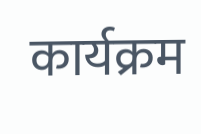कार्यक्रम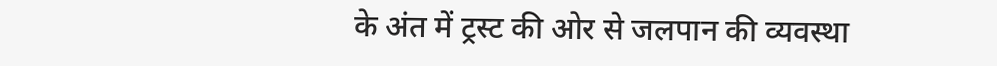के अंत में ट्रस्ट की ओर से जलपान की व्यवस्था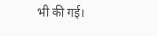भी की गई।